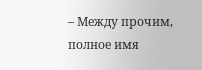– Между прочим, полное имя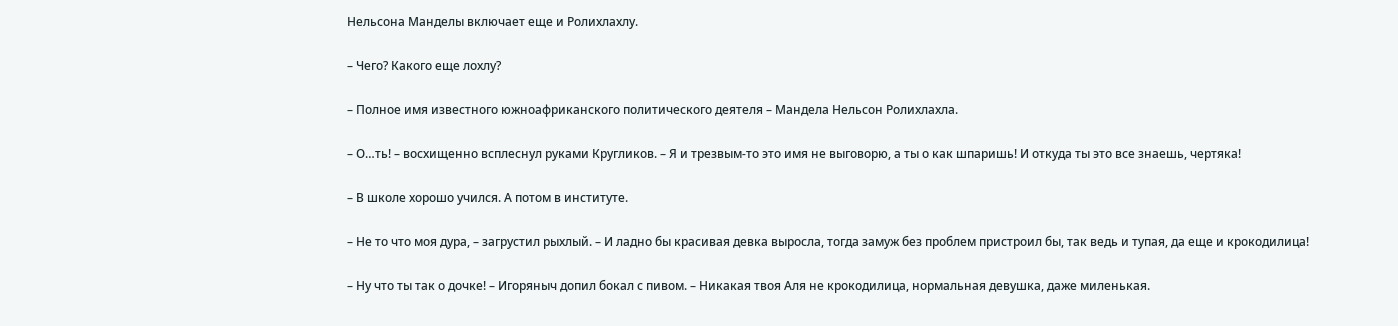Нельсона Манделы включает еще и Ролихлахлу.

– Чего? Какого еще лохлу?

– Полное имя известного южноафриканского политического деятеля – Мандела Нельсон Ролихлахла.

– О…ть! – восхищенно всплеснул руками Кругликов. – Я и трезвым-то это имя не выговорю, а ты о как шпаришь! И откуда ты это все знаешь, чертяка!

– В школе хорошо учился. А потом в институте.

– Не то что моя дура, – загрустил рыхлый. – И ладно бы красивая девка выросла, тогда замуж без проблем пристроил бы, так ведь и тупая, да еще и крокодилица!

– Ну что ты так о дочке! – Игоряныч допил бокал с пивом. – Никакая твоя Аля не крокодилица, нормальная девушка, даже миленькая.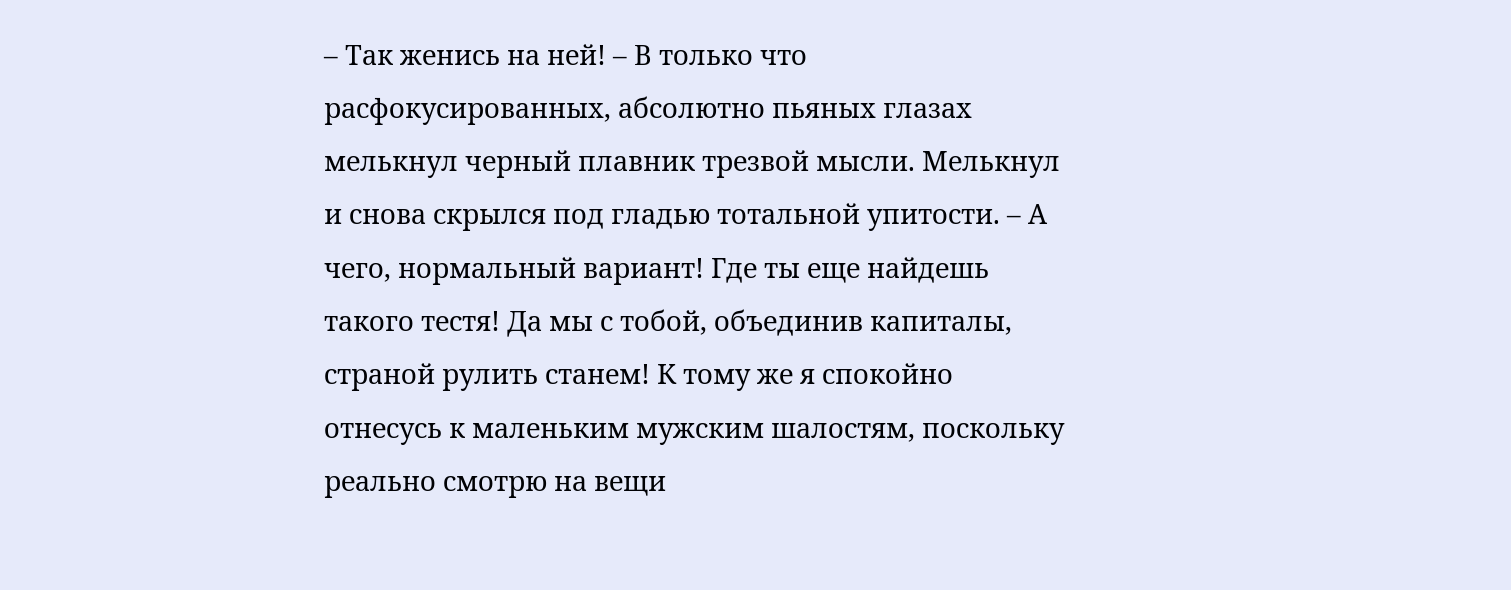– Так женись на ней! – В только что расфокусированных, абсолютно пьяных глазах мелькнул черный плавник трезвой мысли. Мелькнул и снова скрылся под гладью тотальной упитости. – А чего, нормальный вариант! Где ты еще найдешь такого тестя! Да мы с тобой, объединив капиталы, страной рулить станем! К тому же я спокойно отнесусь к маленьким мужским шалостям, поскольку реально смотрю на вещи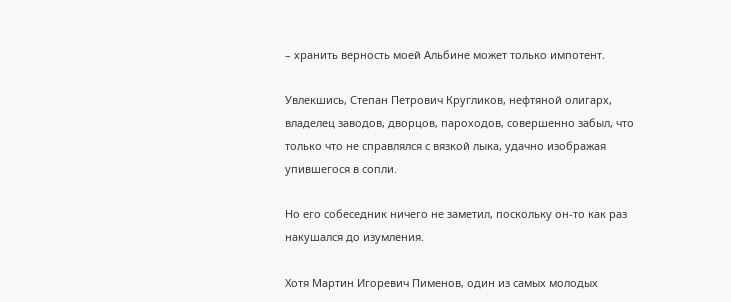– хранить верность моей Альбине может только импотент.

Увлекшись, Степан Петрович Кругликов, нефтяной олигарх, владелец заводов, дворцов, пароходов, совершенно забыл, что только что не справлялся с вязкой лыка, удачно изображая упившегося в сопли.

Но его собеседник ничего не заметил, поскольку он-то как раз накушался до изумления.

Хотя Мартин Игоревич Пименов, один из самых молодых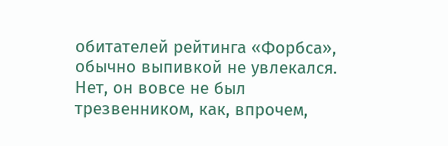обитателей рейтинга «Форбса», обычно выпивкой не увлекался. Нет, он вовсе не был трезвенником, как, впрочем,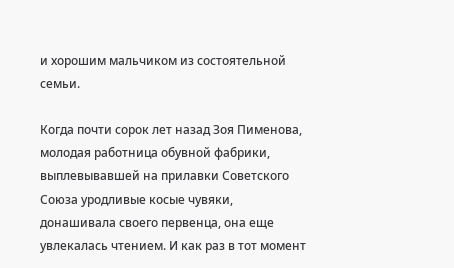и хорошим мальчиком из состоятельной семьи.

Когда почти сорок лет назад Зоя Пименова, молодая работница обувной фабрики, выплевывавшей на прилавки Советского Союза уродливые косые чувяки, донашивала своего первенца, она еще увлекалась чтением. И как раз в тот момент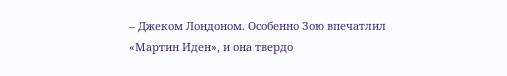– Джеком Лондоном. Особенно Зою впечатлил «Мартин Иден», и она твердо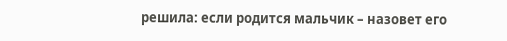решила: если родится мальчик – назовет его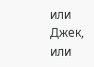или Джек, или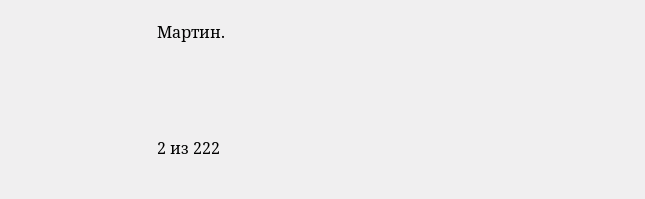Мартин.



2 из 222